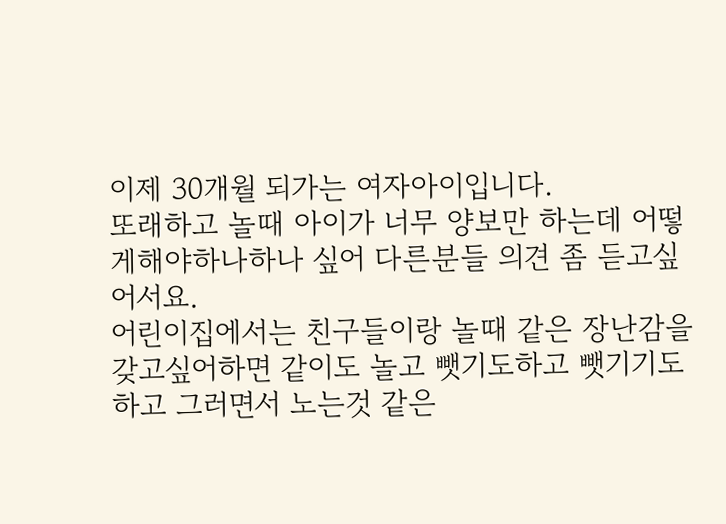이제 30개월 되가는 여자아이입니다.
또래하고 놀때 아이가 너무 양보만 하는데 어떻게해야하나하나 싶어 다른분들 의견 좀 듣고싶어서요.
어린이집에서는 친구들이랑 놀때 같은 장난감을 갖고싶어하면 같이도 놀고 뺏기도하고 뺏기기도 하고 그러면서 노는것 같은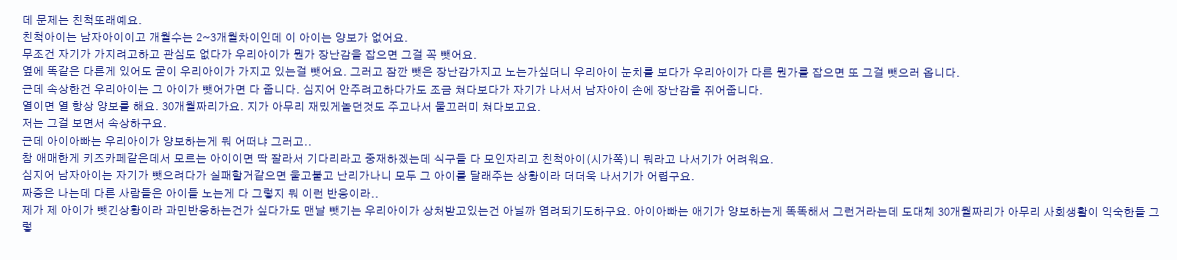데 문제는 친척또래예요.
친척아이는 남자아이이고 개월수는 2~3개월차이인데 이 아이는 양보가 없어요.
무조건 자기가 가지려고하고 관심도 없다가 우리아이가 뭔가 장난감을 잡으면 그걸 꼭 뺏어요.
옆에 똑같은 다른게 있어도 굳이 우리아이가 가지고 있는걸 뺏어요. 그러고 잠깐 뺏은 장난감가지고 노는가싶더니 우리아이 눈치를 보다가 우리아이가 다른 뭔가를 잡으면 또 그걸 뺏으러 옵니다.
근데 속상한건 우리아이는 그 아이가 뺏어가면 다 줍니다. 심지어 안주려고하다가도 조금 쳐다보다가 자기가 나서서 남자아이 손에 장난감을 쥐어줍니다.
열이면 열 항상 양보를 해요. 30개월짜리가요. 지가 아무리 재밌게놀던것도 주고나서 물끄러미 쳐다보고요.
저는 그걸 보면서 속상하구요.
근데 아이아빠는 우리아이가 양보하는게 뭐 어떠냐 그러고..
참 애매한게 키즈카페같은데서 모르는 아이이면 딱 잘라서 기다리라고 중재하겠는데 식구들 다 모인자리고 친척아이(시가쪽)니 뭐라고 나서기가 어려워요.
심지어 남자아이는 자기가 뺏으려다가 실패할거같으면 울고불고 난리가나니 모두 그 아이를 달래주는 상황이라 더더욱 나서기가 어렵구요.
짜증은 나는데 다른 사람들은 아이들 노는게 다 그렇지 뭐 이런 반응이라..
제가 제 아이가 뺏긴상황이라 과민반응하는건가 싶다가도 맨날 뺏기는 우리아이가 상처받고있는건 아닐까 염려되기도하구요. 아이아빠는 애기가 양보하는게 똑똑해서 그런거라는데 도대체 30개월짜리가 아무리 사회생활이 익숙한들 그렇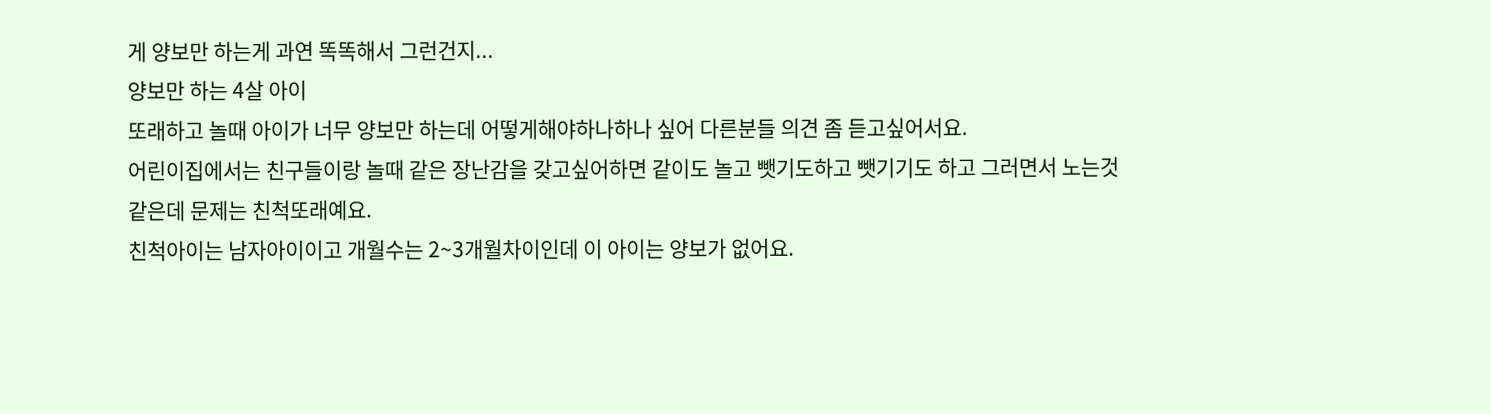게 양보만 하는게 과연 똑똑해서 그런건지...
양보만 하는 4살 아이
또래하고 놀때 아이가 너무 양보만 하는데 어떻게해야하나하나 싶어 다른분들 의견 좀 듣고싶어서요.
어린이집에서는 친구들이랑 놀때 같은 장난감을 갖고싶어하면 같이도 놀고 뺏기도하고 뺏기기도 하고 그러면서 노는것 같은데 문제는 친척또래예요.
친척아이는 남자아이이고 개월수는 2~3개월차이인데 이 아이는 양보가 없어요.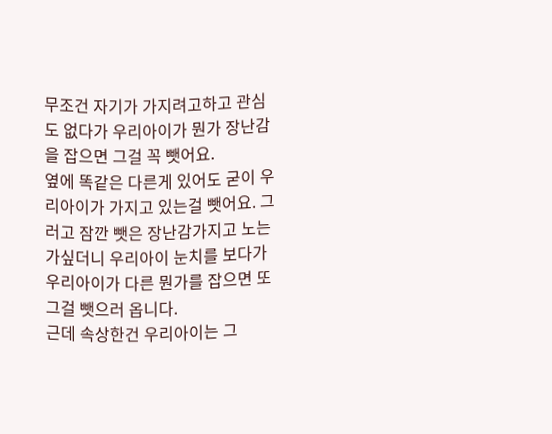무조건 자기가 가지려고하고 관심도 없다가 우리아이가 뭔가 장난감을 잡으면 그걸 꼭 뺏어요.
옆에 똑같은 다른게 있어도 굳이 우리아이가 가지고 있는걸 뺏어요. 그러고 잠깐 뺏은 장난감가지고 노는가싶더니 우리아이 눈치를 보다가 우리아이가 다른 뭔가를 잡으면 또 그걸 뺏으러 옵니다.
근데 속상한건 우리아이는 그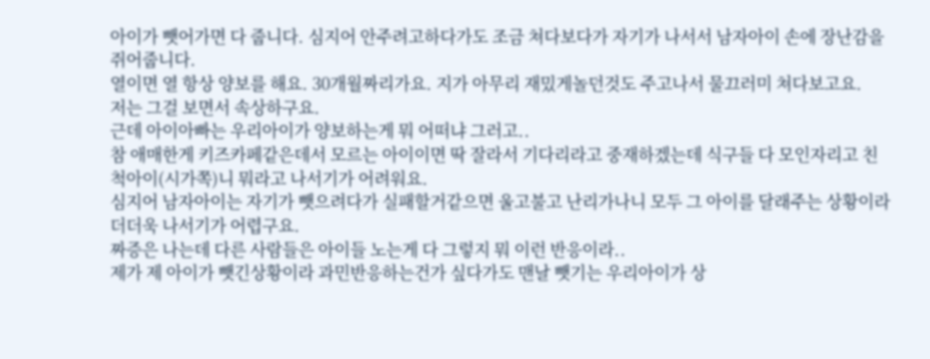아이가 뺏어가면 다 줍니다. 심지어 안주려고하다가도 조금 쳐다보다가 자기가 나서서 남자아이 손에 장난감을 쥐어줍니다.
열이면 열 항상 양보를 해요. 30개월짜리가요. 지가 아무리 재밌게놀던것도 주고나서 물끄러미 쳐다보고요.
저는 그걸 보면서 속상하구요.
근데 아이아빠는 우리아이가 양보하는게 뭐 어떠냐 그러고..
참 애매한게 키즈카페같은데서 모르는 아이이면 딱 잘라서 기다리라고 중재하겠는데 식구들 다 모인자리고 친척아이(시가쪽)니 뭐라고 나서기가 어려워요.
심지어 남자아이는 자기가 뺏으려다가 실패할거같으면 울고불고 난리가나니 모두 그 아이를 달래주는 상황이라 더더욱 나서기가 어렵구요.
짜증은 나는데 다른 사람들은 아이들 노는게 다 그렇지 뭐 이런 반응이라..
제가 제 아이가 뺏긴상황이라 과민반응하는건가 싶다가도 맨날 뺏기는 우리아이가 상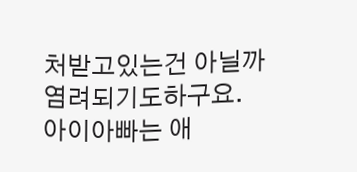처받고있는건 아닐까 염려되기도하구요. 아이아빠는 애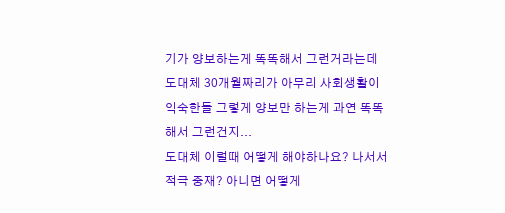기가 양보하는게 똑똑해서 그런거라는데 도대체 30개월짜리가 아무리 사회생활이 익숙한들 그렇게 양보만 하는게 과연 똑똑해서 그런건지...
도대체 이럴때 어떻게 해야하나요? 나서서 적극 중재? 아니면 어떻게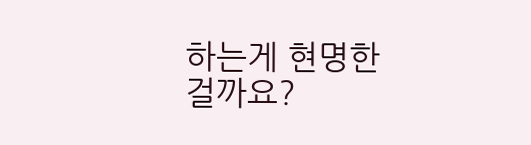하는게 현명한걸까요?